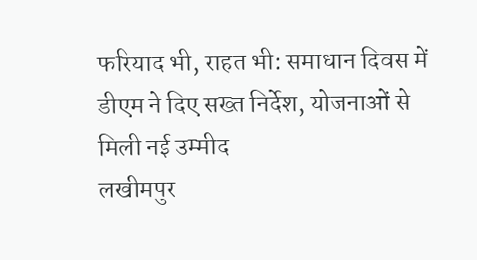फरियाद भी, राहत भी: समाधान दिवस में डीएम ने दिए सख्त निर्देश, योजनाओं से मिली नई उम्मीद
लखीमपुर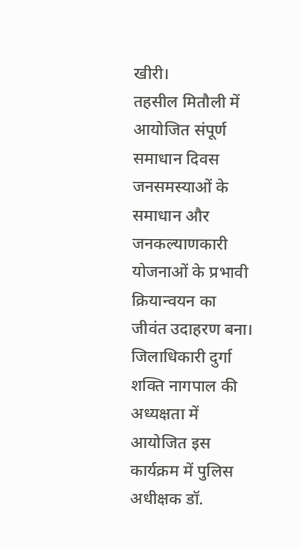खीरी।
तहसील मितौली में आयोजित संपूर्ण समाधान दिवस जनसमस्याओं के समाधान और जनकल्याणकारी योजनाओं के प्रभावी क्रियान्वयन का जीवंत उदाहरण बना। जिलाधिकारी दुर्गा शक्ति नागपाल की अध्यक्षता में आयोजित इस कार्यक्रम में पुलिस अधीक्षक डॉ.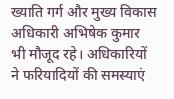ख्याति गर्ग और मुख्य विकास अधिकारी अभिषेक कुमार भी मौजूद रहे। अधिकारियों ने फरियादियों की समस्याएं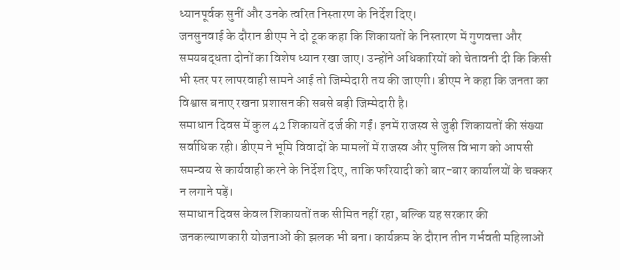ध्यानपूर्वक सुनीं और उनके त्वरित निस्तारण के निर्देश दिए।
जनसुनवाई के दौरान डीएम ने दो टूक कहा कि शिकायतों के निस्तारण में गुणवत्ता और समयबद्धता दोनों का विशेष ध्यान रखा जाए। उन्होंने अधिकारियों को चेतावनी दी कि किसी भी स्तर पर लापरवाही सामने आई तो जिम्मेदारी तय की जाएगी। डीएम ने कहा कि जनता का विश्वास बनाए रखना प्रशासन की सबसे बड़ी जिम्मेदारी है।
समाधान दिवस में कुल 42 शिकायतें दर्ज की गईं। इनमें राजस्व से जुड़ी शिकायतों की संख्या सर्वाधिक रही। डीएम ने भूमि विवादों के मामलों में राजस्व और पुलिस विभाग को आपसी समन्वय से कार्यवाही करने के निर्देश दिए, ताकि फरियादी को बार-बार कार्यालयों के चक्कर न लगाने पड़ें।
समाधान दिवस केवल शिकायतों तक सीमित नहीं रहा, बल्कि यह सरकार की जनकल्याणकारी योजनाओं की झलक भी बना। कार्यक्रम के दौरान तीन गर्भवती महिलाओं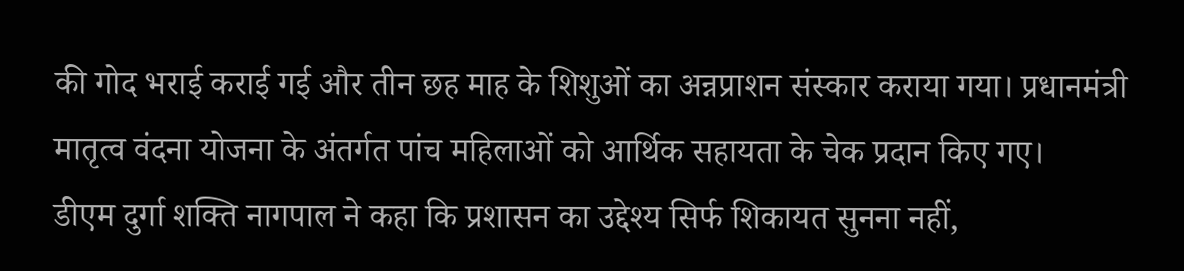की गोद भराई कराई गई और तीन छह माह के शिशुओं का अन्नप्राशन संस्कार कराया गया। प्रधानमंत्री मातृत्व वंदना योजना के अंतर्गत पांच महिलाओं को आर्थिक सहायता के चेक प्रदान किए गए।
डीएम दुर्गा शक्ति नागपाल ने कहा कि प्रशासन का उद्देश्य सिर्फ शिकायत सुनना नहीं,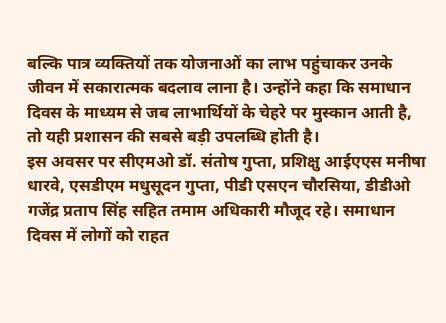बल्कि पात्र व्यक्तियों तक योजनाओं का लाभ पहुंचाकर उनके जीवन में सकारात्मक बदलाव लाना है। उन्होंने कहा कि समाधान दिवस के माध्यम से जब लाभार्थियों के चेहरे पर मुस्कान आती है, तो यही प्रशासन की सबसे बड़ी उपलब्धि होती है।
इस अवसर पर सीएमओ डॉ. संतोष गुप्ता, प्रशिक्षु आईएएस मनीषा धारवे, एसडीएम मधुसूदन गुप्ता, पीडी एसएन चौरसिया, डीडीओ गजेंद्र प्रताप सिंह सहित तमाम अधिकारी मौजूद रहे। समाधान दिवस में लोगों को राहत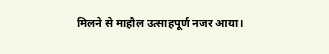मिलने से माहौल उत्साहपूर्ण नजर आया।